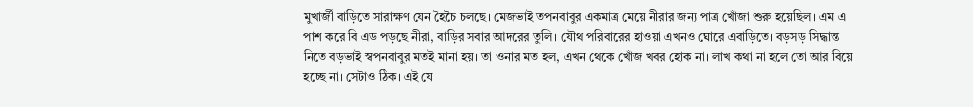মুখার্জী বাড়িতে সারাক্ষণ যেন হৈচৈ চলছে। মেজভাই তপনবাবুর একমাত্র মেয়ে নীরার জন্য পাত্র খোঁজা শুরু হয়েছিল। এম এ পাশ করে বি এড পড়ছে নীরা, বাড়ির সবার আদরের তুলি। যৌথ পরিবারের হাওয়া এখনও ঘোরে এবাড়িতে। বড়সড় সিদ্ধান্ত নিতে বড়ভাই স্বপনবাবুর মতই মানা হয়। তা ওনার মত হল, এখন থেকে খোঁজ খবর হোক না। লাখ কথা না হলে তো আর বিয়ে হচ্ছে না। সেটাও ঠিক। এই যে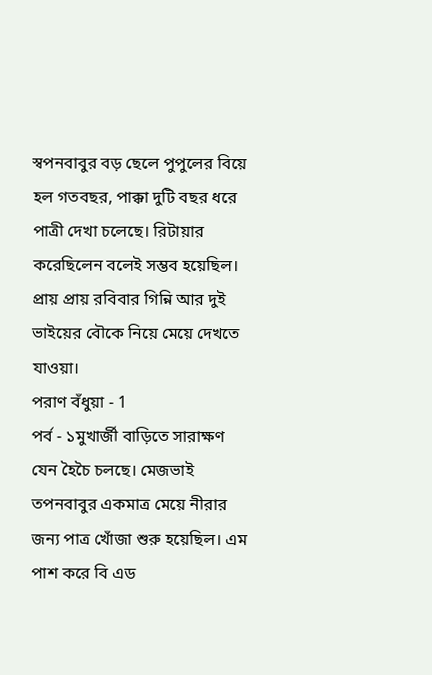স্বপনবাবুর বড় ছেলে পুপুলের বিয়ে হল গতবছর, পাক্কা দুটি বছর ধরে পাত্রী দেখা চলেছে। রিটায়ার করেছিলেন বলেই সম্ভব হয়েছিল। প্রায় প্রায় রবিবার গিন্নি আর দুই ভাইয়ের বৌকে নিয়ে মেয়ে দেখতে যাওয়া।
পরাণ বঁধুয়া - 1
পর্ব - ১মুখার্জী বাড়িতে সারাক্ষণ যেন হৈচৈ চলছে। মেজভাই তপনবাবুর একমাত্র মেয়ে নীরার জন্য পাত্র খোঁজা শুরু হয়েছিল। এম পাশ করে বি এড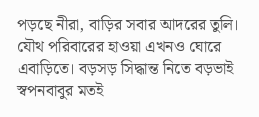পড়ছে নীরা, বাড়ির সবার আদরের তুলি। যৌথ পরিবারের হাওয়া এখনও ঘোরে এবাড়িতে। বড়সড় সিদ্ধান্ত নিতে বড়ভাই স্বপনবাবুর মতই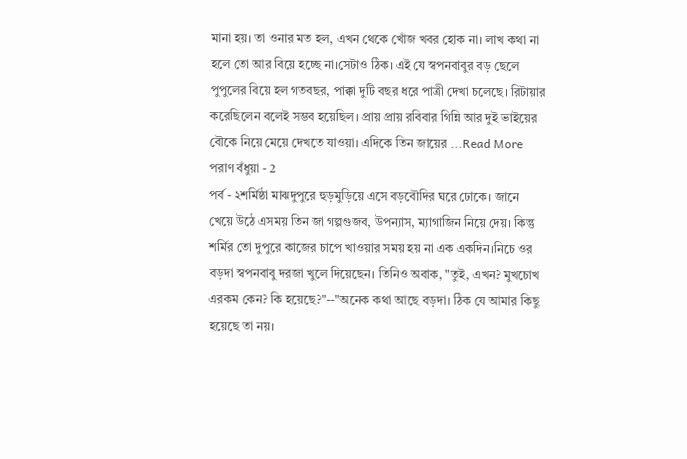মানা হয়। তা ওনার মত হল, এখন থেকে খোঁজ খবর হোক না। লাখ কথা না হলে তো আর বিয়ে হচ্ছে না।সেটাও ঠিক। এই যে স্বপনবাবুর বড় ছেলে পুপুলের বিয়ে হল গতবছর, পাক্কা দুটি বছর ধরে পাত্রী দেখা চলেছে। রিটায়ার করেছিলেন বলেই সম্ভব হয়েছিল। প্রায় প্রায় রবিবার গিন্নি আর দুই ভাইয়ের বৌকে নিয়ে মেয়ে দেখতে যাওয়া। এদিকে তিন জায়ের ...Read More
পরাণ বঁধুয়া - 2
পর্ব - ২শর্মিষ্ঠা মাঝদুপুরে হুড়মুড়িয়ে এসে বড়বৌদির ঘরে ঢোকে। জানে খেয়ে উঠে এসময় তিন জা গল্পগুজব, উপন্যাস, ম্যাগাজিন নিয়ে দেয়। কিন্তু শর্মির তো দুপুরে কাজের চাপে খাওয়ার সময় হয় না এক একদিন।নিচে ওর বড়দা স্বপনবাবু দরজা খুলে দিয়েছেন। তিনিও অবাক, "তুই, এখন? মুখচোখ এরকম কেন? কি হয়েছে?"--"অনেক কথা আছে বড়দা। ঠিক যে আমার কিছু হয়েছে তা নয়।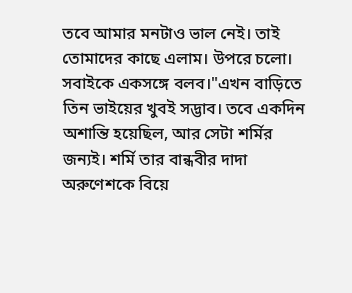তবে আমার মনটাও ভাল নেই। তাই তোমাদের কাছে এলাম। উপরে চলো। সবাইকে একসঙ্গে বলব।"এখন বাড়িতে তিন ভাইয়ের খুবই সদ্ভাব। তবে একদিন অশান্তি হয়েছিল, আর সেটা শর্মির জন্যই। শর্মি তার বান্ধবীর দাদা অরুণেশকে বিয়ে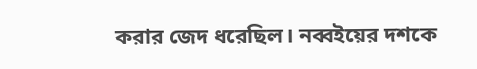করার জেদ ধরেছিল। নব্বইয়ের দশকে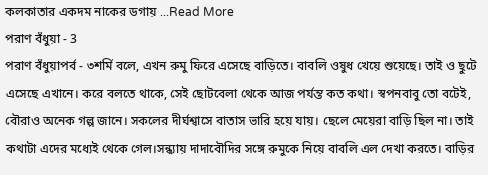কলকাতার একদম নাকের ডগায় ...Read More
পরাণ বঁধুয়া - 3
পরাণ বঁধুয়াপর্ব - ৩শর্মি বলে, এখন রুমু ফিরে এসেছে বাড়িতে। বাবলি ওষুধ খেয়ে শুয়েছে। তাই ও ছুটে এসেছে এখানে। করে বলতে থাকে, সেই ছোটবেলা থেকে আজ পর্যন্ত কত কথা। স্বপনবাবু তো বটেই, বৌরাও অনেক গল্প জানে। সকলের দীর্ঘশ্বাসে বাতাস ভারি হয়ে যায়। ছেলে মেয়েরা বাড়ি ছিল না। তাই কথাটা এদের মধ্যেই থেকে গেল।সন্ধ্যায় দাদাবৌদির সঙ্গে রুমুকে নিয়ে বাবলি এল দেখা করতে। বাড়ির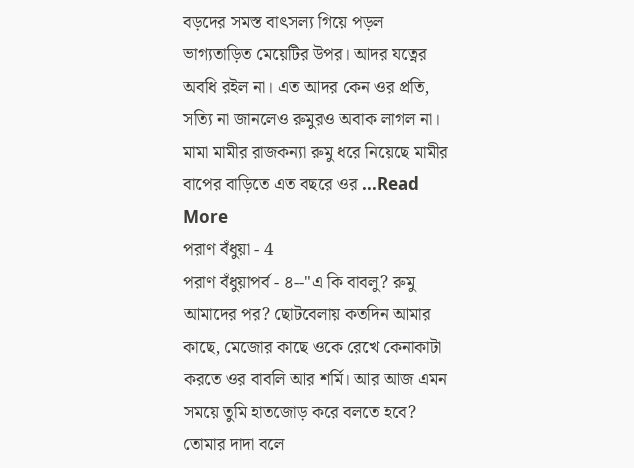বড়দের সমস্ত বাৎসল্য গিয়ে পড়ল ভাগ্যতাড়িত মেয়েটির উপর। আদর যত্নের অবধি রইল না। এত আদর কেন ওর প্রতি, সত্যি না জানলেও রুমুরও অবাক লাগল না। মামা মামীর রাজকন্যা রুমু ধরে নিয়েছে মামীর বাপের বাড়িতে এত বছরে ওর ...Read More
পরাণ বঁধুয়া - 4
পরাণ বঁধুয়াপর্ব - ৪--"এ কি বাবলু? রুমু আমাদের পর? ছোটবেলায় কতদিন আমার কাছে, মেজোর কাছে ওকে রেখে কেনাকাটা করতে ওর বাবলি আর শর্মি। আর আজ এমন সময়ে তুমি হাতজোড় করে বলতে হবে? তোমার দাদা বলে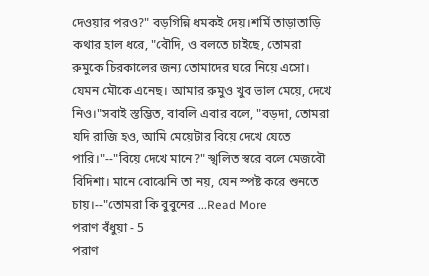দেওয়ার পরও?" বড়গিন্নি ধমকই দেয়।শর্মি তাড়াতাড়ি কথার হাল ধরে, "বৌদি, ও বলতে চাইছে, তোমরা রুমুকে চিরকালের জন্য তোমাদের ঘরে নিয়ে এসো। যেমন মৌকে এনেছ। আমার রুমুও খুব ভাল মেয়ে, দেখে নিও।"সবাই স্তম্ভিত, বাবলি এবার বলে, "বড়দা, তোমরা যদি রাজি হও, আমি মেয়েটার বিয়ে দেখে যেতে পারি।"--"বিয়ে দেখে মানে?" স্খলিত স্বরে বলে মেজবৌ বিদিশা। মানে বোঝেনি তা নয়, যেন স্পষ্ট করে শুনতে চায়।--"তোমরা কি বুবুনের ...Read More
পরাণ বঁধুয়া - 5
পরাণ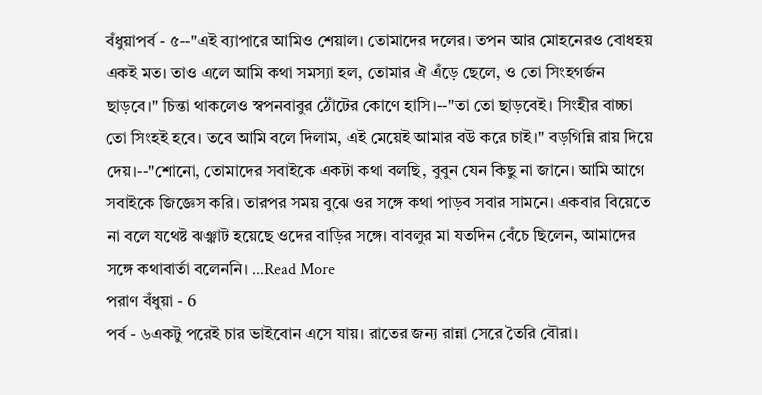বঁধুয়াপর্ব - ৫--"এই ব্যাপারে আমিও শেয়াল। তোমাদের দলের। তপন আর মোহনেরও বোধহয় একই মত। তাও এলে আমি কথা সমস্যা হল, তোমার ঐ এঁড়ে ছেলে, ও তো সিংহগর্জন ছাড়বে।" চিন্তা থাকলেও স্বপনবাবুর ঠোঁটের কোণে হাসি।--"তা তো ছাড়বেই। সিংহীর বাচ্চা তো সিংহই হবে। তবে আমি বলে দিলাম, এই মেয়েই আমার বউ করে চাই।" বড়গিন্নি রায় দিয়ে দেয়।--"শোনো, তোমাদের সবাইকে একটা কথা বলছি, বুবুন যেন কিছু না জানে। আমি আগে সবাইকে জিজ্ঞেস করি। তারপর সময় বুঝে ওর সঙ্গে কথা পাড়ব সবার সামনে। একবার বিয়েতে না বলে যথেষ্ট ঝঞ্ঝাট হয়েছে ওদের বাড়ির সঙ্গে। বাবলুর মা যতদিন বেঁচে ছিলেন, আমাদের সঙ্গে কথাবার্তা বলেননি। ...Read More
পরাণ বঁধুয়া - 6
পর্ব - ৬একটু পরেই চার ভাইবোন এসে যায়। রাতের জন্য রান্না সেরে তৈরি বৌরা।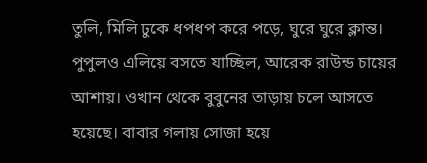তুলি, মিলি ঢুকে ধপধপ করে পড়ে, ঘুরে ঘুরে ক্লান্ত। পুপুলও এলিয়ে বসতে যাচ্ছিল, আরেক রাউন্ড চায়ের আশায়। ওখান থেকে বুবুনের তাড়ায় চলে আসতে হয়েছে। বাবার গলায় সোজা হয়ে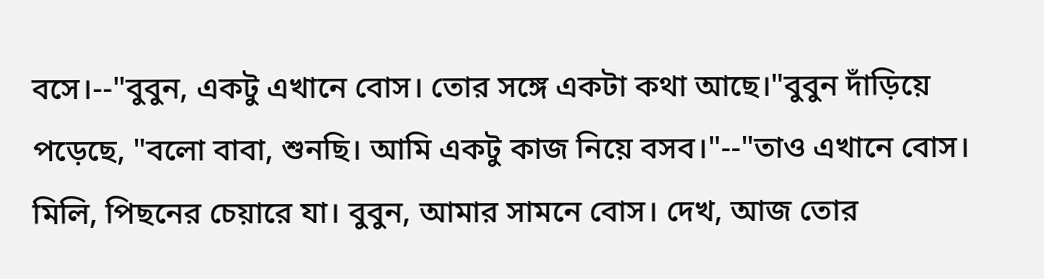বসে।--"বুবুন, একটু এখানে বোস। তোর সঙ্গে একটা কথা আছে।"বুবুন দাঁড়িয়ে পড়েছে, "বলো বাবা, শুনছি। আমি একটু কাজ নিয়ে বসব।"--"তাও এখানে বোস। মিলি, পিছনের চেয়ারে যা। বুবুন, আমার সামনে বোস। দেখ, আজ তোর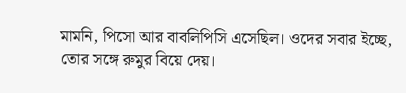মামনি, পিসো আর বাবলিপিসি এসেছিল। ওদের সবার ইচ্ছে, তোর সঙ্গে রুমুর বিয়ে দেয়।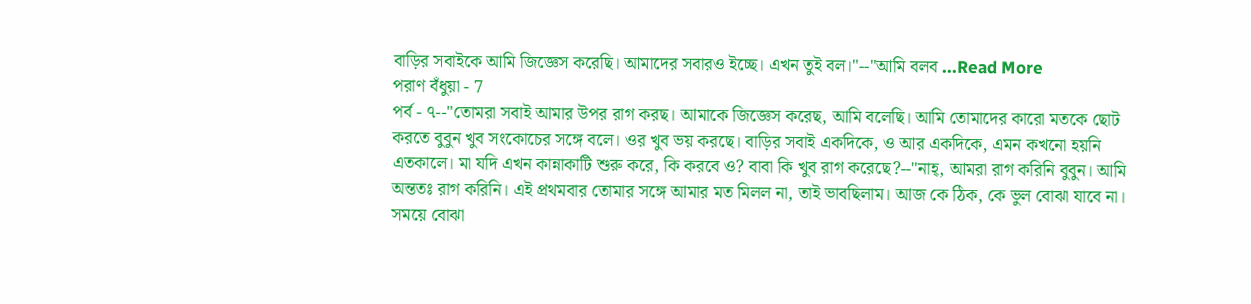বাড়ির সবাইকে আমি জিজ্ঞেস করেছি। আমাদের সবারও ইচ্ছে। এখন তুই বল।"--"আমি বলব ...Read More
পরাণ বঁধুয়া - 7
পর্ব - ৭--"তোমরা সবাই আমার উপর রাগ করছ। আমাকে জিজ্ঞেস করেছ, আমি বলেছি। আমি তোমাদের কারো মতকে ছোট করতে বুবুন খুব সংকোচের সঙ্গে বলে। ওর খুব ভয় করছে। বাড়ির সবাই একদিকে, ও আর একদিকে, এমন কখনো হয়নি এতকালে। মা যদি এখন কান্নাকাটি শুরু করে, কি করবে ও? বাবা কি খুব রাগ করেছে?--"নাহ্, আমরা রাগ করিনি বুবুন। আমি অন্ততঃ রাগ করিনি। এই প্রথমবার তোমার সঙ্গে আমার মত মিলল না, তাই ভাবছিলাম। আজ কে ঠিক, কে ভুল বোঝা যাবে না। সময়ে বোঝা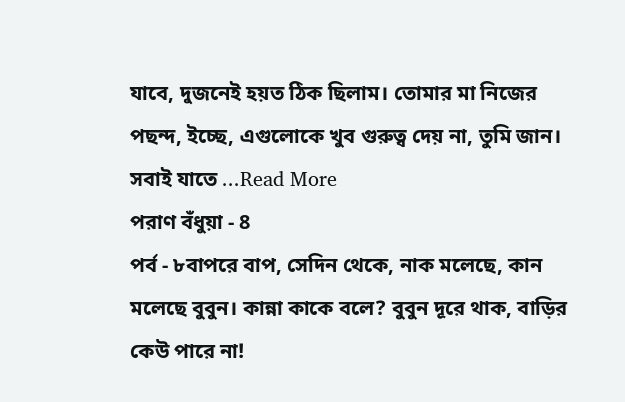যাবে, দুজনেই হয়ত ঠিক ছিলাম। তোমার মা নিজের পছন্দ, ইচ্ছে, এগুলোকে খুব গুরুত্ব দেয় না, তুমি জান। সবাই যাতে ...Read More
পরাণ বঁধুয়া - 8
পর্ব - ৮বাপরে বাপ, সেদিন থেকে, নাক মলেছে, কান মলেছে বুবুন। কান্না কাকে বলে? বুবুন দূরে থাক, বাড়ির কেউ পারে না!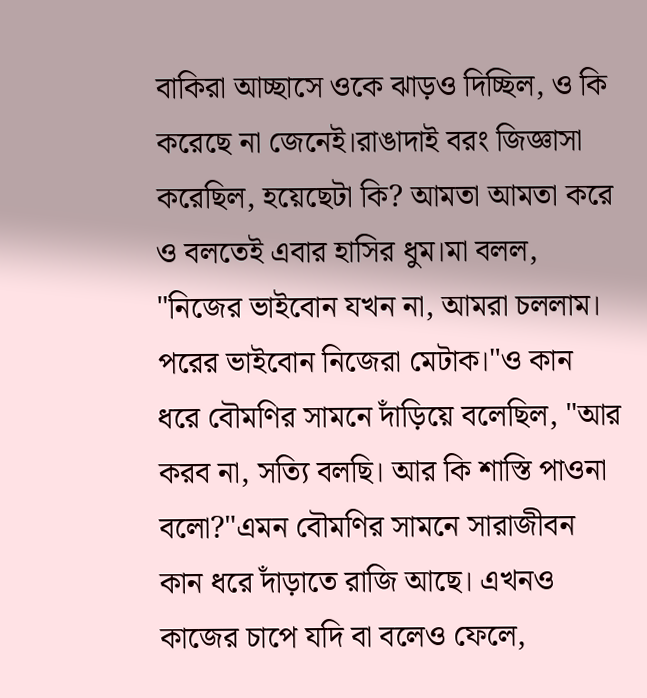বাকিরা আচ্ছাসে ওকে ঝাড়ও দিচ্ছিল, ও কি করেছে না জেনেই।রাঙাদাই বরং জিজ্ঞাসা করেছিল, হয়েছেটা কি? আমতা আমতা করে ও বলতেই এবার হাসির ধুম।মা বলল, "নিজের ভাইবোন যখন না, আমরা চললাম। পরের ভাইবোন নিজেরা মেটাক।"ও কান ধরে বৌমণির সামনে দাঁড়িয়ে বলেছিল, "আর করব না, সত্যি বলছি। আর কি শাস্তি পাওনা বলো?"এমন বৌমণির সামনে সারাজীবন কান ধরে দাঁড়াতে রাজি আছে। এখনও কাজের চাপে যদি বা বলেও ফেলে,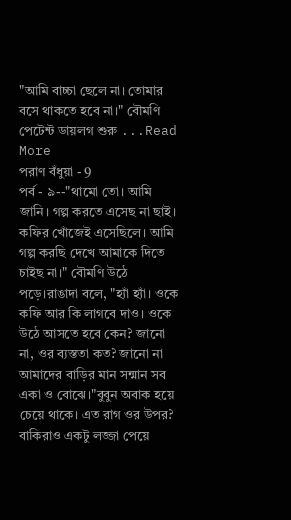"আমি বাচ্চা ছেলে না। তোমার বসে থাকতে হবে না।" বৌমণি পেটেন্ট ডায়লগ শুরু ...Read More
পরাণ বঁধুয়া - 9
পর্ব - ৯--"থামো তো। আমি জানি। গল্প করতে এসেছ না ছাই। কফির খোঁজেই এসেছিলে। আমি গল্প করছি দেখে আমাকে দিতে চাইছ না।" বৌমণি উঠে পড়ে।রাঙাদা বলে, "হ্যাঁ হ্যাঁ। ওকে কফি আর কি লাগবে দাও। ওকে উঠে আসতে হবে কেন? জানো না, ওর ব্যস্ততা কত? জানো না আমাদের বাড়ির মান সন্মান সব একা ও বোঝে।"বুবুন অবাক হয়ে চেয়ে থাকে। এত রাগ ওর উপর? বাকিরাও একটু লজ্জা পেয়ে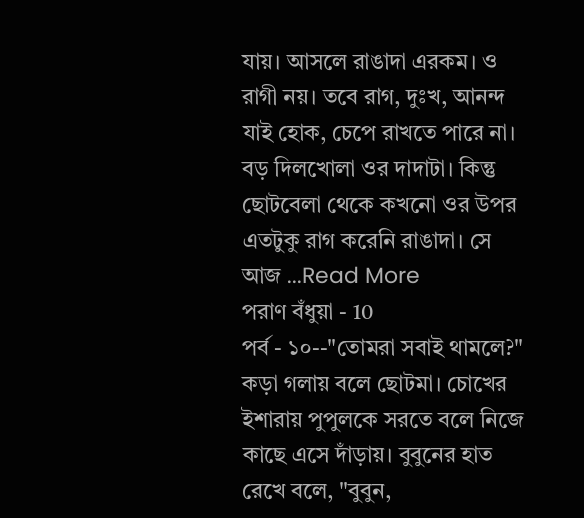যায়। আসলে রাঙাদা এরকম। ও রাগী নয়। তবে রাগ, দুঃখ, আনন্দ যাই হোক, চেপে রাখতে পারে না। বড় দিলখোলা ওর দাদাটা। কিন্তু ছোটবেলা থেকে কখনো ওর উপর এতটুকু রাগ করেনি রাঙাদা। সে আজ ...Read More
পরাণ বঁধুয়া - 10
পর্ব - ১০--"তোমরা সবাই থামলে?" কড়া গলায় বলে ছোটমা। চোখের ইশারায় পুপুলকে সরতে বলে নিজে কাছে এসে দাঁড়ায়। বুবুনের হাত রেখে বলে, "বুবুন,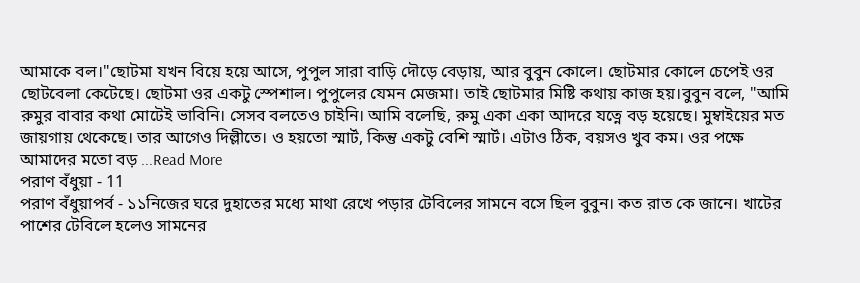আমাকে বল।"ছোটমা যখন বিয়ে হয়ে আসে, পুপুল সারা বাড়ি দৌড়ে বেড়ায়, আর বুবুন কোলে। ছোটমার কোলে চেপেই ওর ছোটবেলা কেটেছে। ছোটমা ওর একটু স্পেশাল। পুপুলের যেমন মেজমা। তাই ছোটমার মিষ্টি কথায় কাজ হয়।বুবুন বলে, "আমি রুমুর বাবার কথা মোটেই ভাবিনি। সেসব বলতেও চাইনি। আমি বলেছি, রুমু একা একা আদরে যত্নে বড় হয়েছে। মুম্বাইয়ের মত জায়গায় থেকেছে। তার আগেও দিল্লীতে। ও হয়তো স্মার্ট, কিন্তু একটু বেশি স্মার্ট। এটাও ঠিক, বয়সও খুব কম। ওর পক্ষে আমাদের মতো বড় ...Read More
পরাণ বঁধুয়া - 11
পরাণ বঁধুয়াপর্ব - ১১নিজের ঘরে দুহাতের মধ্যে মাথা রেখে পড়ার টেবিলের সামনে বসে ছিল বুবুন। কত রাত কে জানে। খাটের পাশের টেবিলে হলেও সামনের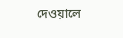দেওয়ালে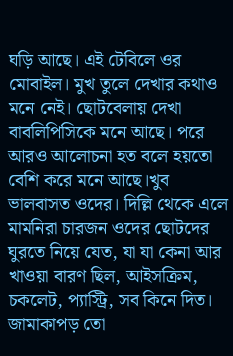ঘড়ি আছে। এই টেবিলে ওর মোবাইল। মুখ তুলে দেখার কথাও মনে নেই। ছোটবেলায় দেখা বাবলিপিসিকে মনে আছে। পরে আরও আলোচনা হত বলে হয়তো বেশি করে মনে আছে।খুব ভালবাসত ওদের। দিল্লি থেকে এলে মামনিরা চারজন ওদের ছোটদের ঘুরতে নিয়ে যেত, যা যা কেনা আর খাওয়া বারণ ছিল, আইসক্রিম, চকলেট, প্যাস্ট্রি, সব কিনে দিত। জামাকাপড় তো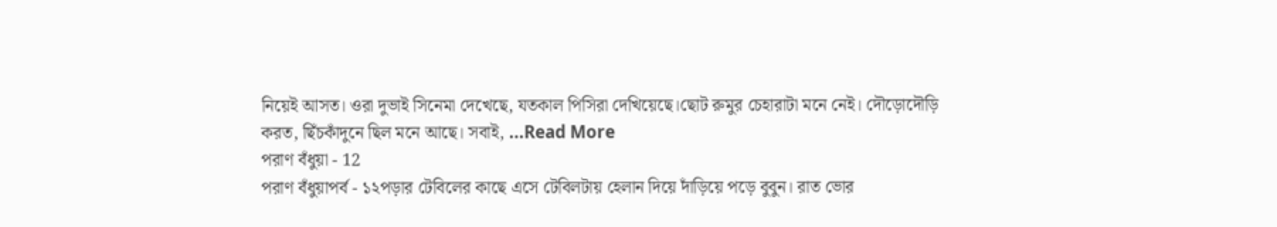নিয়েই আসত। ওরা দুভাই সিনেমা দেখেছে, যতকাল পিসিরা দেখিয়েছে।ছোট রুমুর চেহারাটা মনে নেই। দৌড়োদৌড়ি করত, ছিঁচকাঁদুনে ছিল মনে আছে। সবাই, ...Read More
পরাণ বঁধুয়া - 12
পরাণ বঁধুয়াপর্ব - ১২পড়ার টেবিলের কাছে এসে টেবিলটায় হেলান দিয়ে দাঁড়িয়ে পড়ে বুবুন। রাত ভোর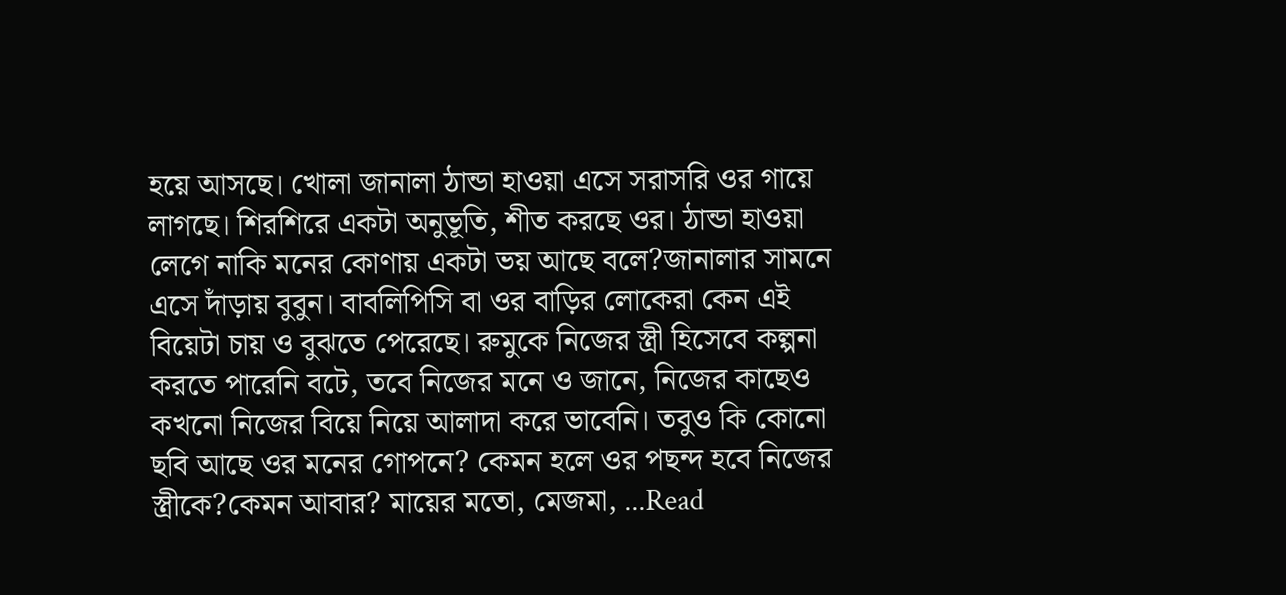হয়ে আসছে। খোলা জানালা ঠান্ডা হাওয়া এসে সরাসরি ওর গায়ে লাগছে। শিরশিরে একটা অনুভূতি, শীত করছে ওর। ঠান্ডা হাওয়া লেগে নাকি মনের কোণায় একটা ভয় আছে বলে?জানালার সামনে এসে দাঁড়ায় বুবুন। বাবলিপিসি বা ওর বাড়ির লোকেরা কেন এই বিয়েটা চায় ও বুঝতে পেরেছে। রুমুকে নিজের স্ত্রী হিসেবে কল্পনা করতে পারেনি বটে, তবে নিজের মনে ও জানে, নিজের কাছেও কখনো নিজের বিয়ে নিয়ে আলাদা করে ভাবেনি। তবুও কি কোনো ছবি আছে ওর মনের গোপনে? কেমন হলে ওর পছন্দ হবে নিজের স্ত্রীকে?কেমন আবার? মায়ের মতো, মেজমা, ...Read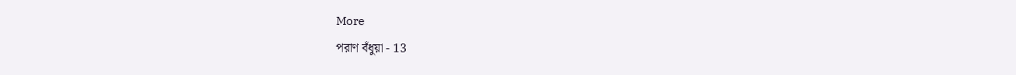More
পরাণ বঁধুয়া - 13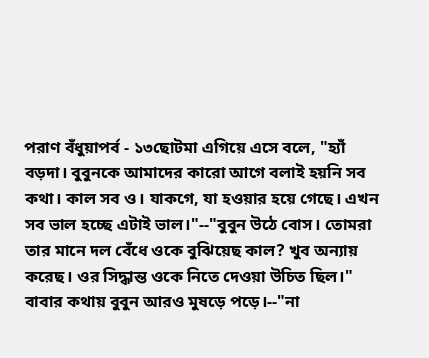পরাণ বঁধুয়াপর্ব - ১৩ছোটমা এগিয়ে এসে বলে, "হ্যাঁ বড়দা। বুবুনকে আমাদের কারো আগে বলাই হয়নি সব কথা। কাল সব ও। যাকগে, যা হওয়ার হয়ে গেছে। এখন সব ভাল হচ্ছে এটাই ভাল।"--"বুবুন উঠে বোস। তোমরা তার মানে দল বেঁধে ওকে বুঝিয়েছ কাল? খুব অন্যায় করেছ। ওর সিদ্ধান্ত ওকে নিতে দেওয়া উচিত ছিল।" বাবার কথায় বুবুন আরও মুষড়ে পড়ে।--"না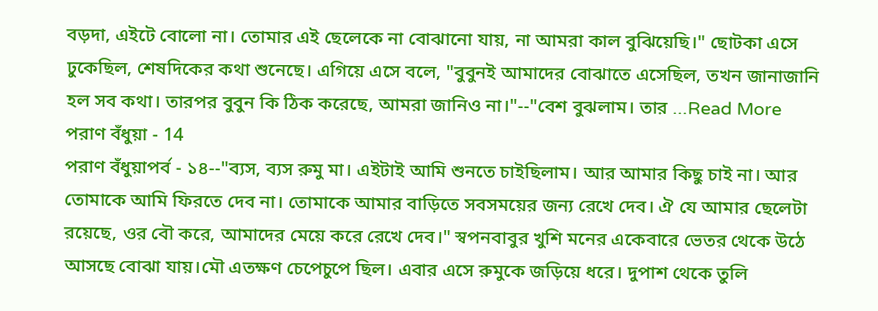বড়দা, এইটে বোলো না। তোমার এই ছেলেকে না বোঝানো যায়, না আমরা কাল বুঝিয়েছি।" ছোটকা এসে ঢুকেছিল, শেষদিকের কথা শুনেছে। এগিয়ে এসে বলে, "বুবুনই আমাদের বোঝাতে এসেছিল, তখন জানাজানি হল সব কথা। তারপর বুবুন কি ঠিক করেছে, আমরা জানিও না।"--"বেশ বুঝলাম। তার ...Read More
পরাণ বঁধুয়া - 14
পরাণ বঁধুয়াপর্ব - ১৪--"ব্যস, ব্যস রুমু মা। এইটাই আমি শুনতে চাইছিলাম। আর আমার কিছু চাই না। আর তোমাকে আমি ফিরতে দেব না। তোমাকে আমার বাড়িতে সবসময়ের জন্য রেখে দেব। ঐ যে আমার ছেলেটা রয়েছে, ওর বৌ করে, আমাদের মেয়ে করে রেখে দেব।" স্বপনবাবুর খুশি মনের একেবারে ভেতর থেকে উঠে আসছে বোঝা যায়।মৌ এতক্ষণ চেপেচুপে ছিল। এবার এসে রুমুকে জড়িয়ে ধরে। দুপাশ থেকে তুলি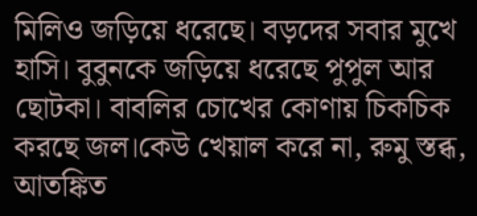মিলিও জড়িয়ে ধরেছে। বড়দের সবার মুখে হাসি। বুবুনকে জড়িয়ে ধরেছে পুপুল আর ছোটকা। বাবলির চোখের কোণায় চিকচিক করছে জল।কেউ খেয়াল করে না, রুমু স্তব্ধ, আতঙ্কিত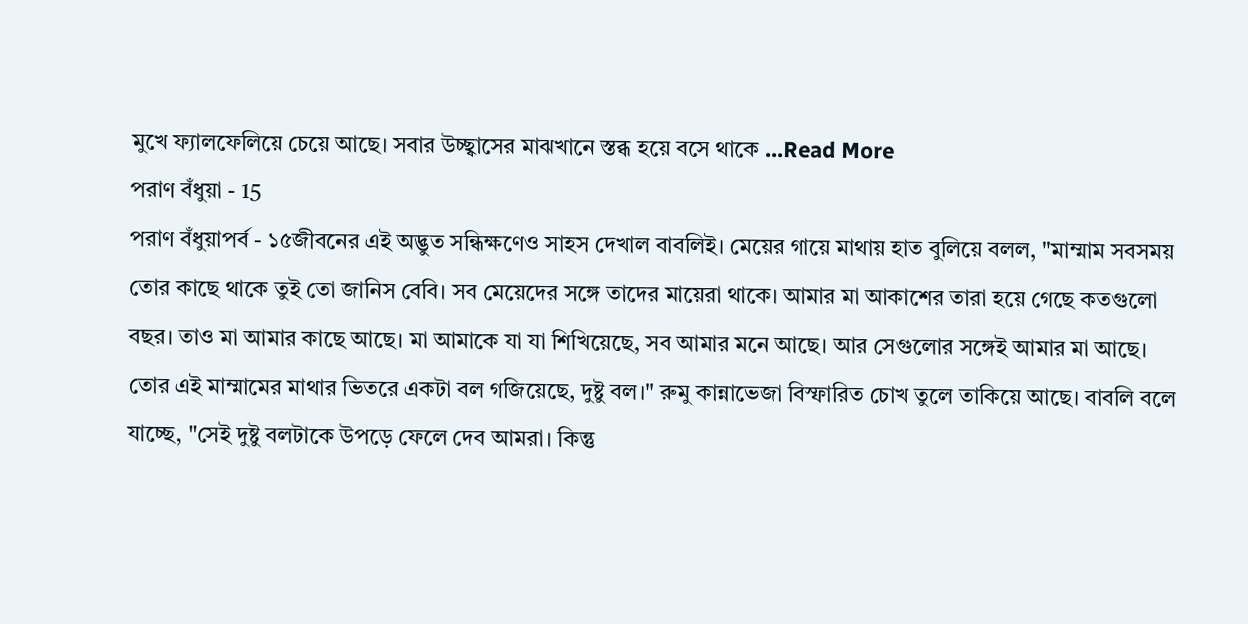মুখে ফ্যালফেলিয়ে চেয়ে আছে। সবার উচ্ছ্বাসের মাঝখানে স্তব্ধ হয়ে বসে থাকে ...Read More
পরাণ বঁধুয়া - 15
পরাণ বঁধুয়াপর্ব - ১৫জীবনের এই অদ্ভুত সন্ধিক্ষণেও সাহস দেখাল বাবলিই। মেয়ের গায়ে মাথায় হাত বুলিয়ে বলল, "মাম্মাম সবসময় তোর কাছে থাকে তুই তো জানিস বেবি। সব মেয়েদের সঙ্গে তাদের মায়েরা থাকে। আমার মা আকাশের তারা হয়ে গেছে কতগুলো বছর। তাও মা আমার কাছে আছে। মা আমাকে যা যা শিখিয়েছে, সব আমার মনে আছে। আর সেগুলোর সঙ্গেই আমার মা আছে। তোর এই মাম্মামের মাথার ভিতরে একটা বল গজিয়েছে, দুষ্টু বল।" রুমু কান্নাভেজা বিস্ফারিত চোখ তুলে তাকিয়ে আছে। বাবলি বলে যাচ্ছে, "সেই দুষ্টু বলটাকে উপড়ে ফেলে দেব আমরা। কিন্তু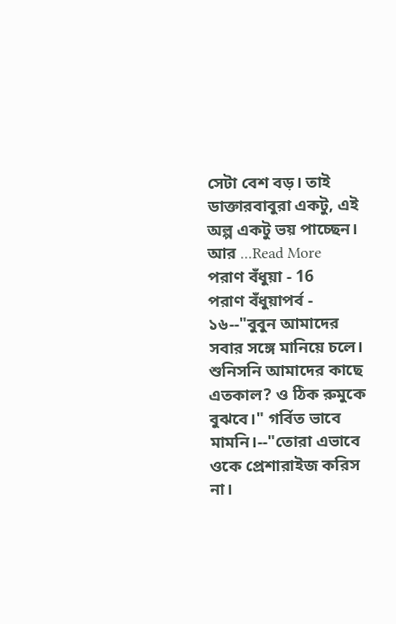সেটা বেশ বড়। তাই ডাক্তারবাবুরা একটু, এই অল্প একটু ভয় পাচ্ছেন। আর ...Read More
পরাণ বঁধুয়া - 16
পরাণ বঁধুয়াপর্ব - ১৬--"বুবুন আমাদের সবার সঙ্গে মানিয়ে চলে। শুনিসনি আমাদের কাছে এতকাল? ও ঠিক রুমুকে বুঝবে।" গর্বিত ভাবে মামনি।--"তোরা এভাবে ওকে প্রেশারাইজ করিস না।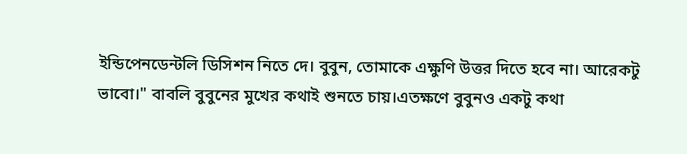ইন্ডিপেনডেন্টলি ডিসিশন নিতে দে। বুবুন, তোমাকে এক্ষুণি উত্তর দিতে হবে না। আরেকটু ভাবো।" বাবলি বুবুনের মুখের কথাই শুনতে চায়।এতক্ষণে বুবুনও একটু কথা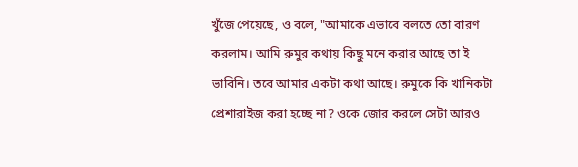খুঁজে পেয়েছে, ও বলে, "আমাকে এভাবে বলতে তো বারণ করলাম। আমি রুমুর কথায় কিছু মনে করার আছে তা ই ভাবিনি। তবে আমার একটা কথা আছে। রুমুকে কি খানিকটা প্রেশারাইজ করা হচ্ছে না? ওকে জোর করলে সেটা আরও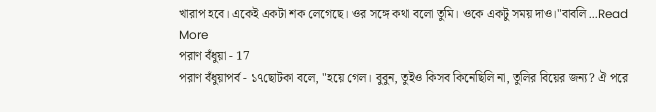খারাপ হবে। একেই একটা শক লেগেছে। ওর সঙ্গে কথা বলো তুমি। ওকে একটু সময় দাও।"বাবলি ...Read More
পরাণ বঁধুয়া - 17
পরাণ বঁধুয়াপর্ব - ১৭ছোটকা বলে, "হয়ে গেল। বুবুন, তুইও কিসব কিনেছিলি না, তুলির বিয়ের জন্য? ঐ পরে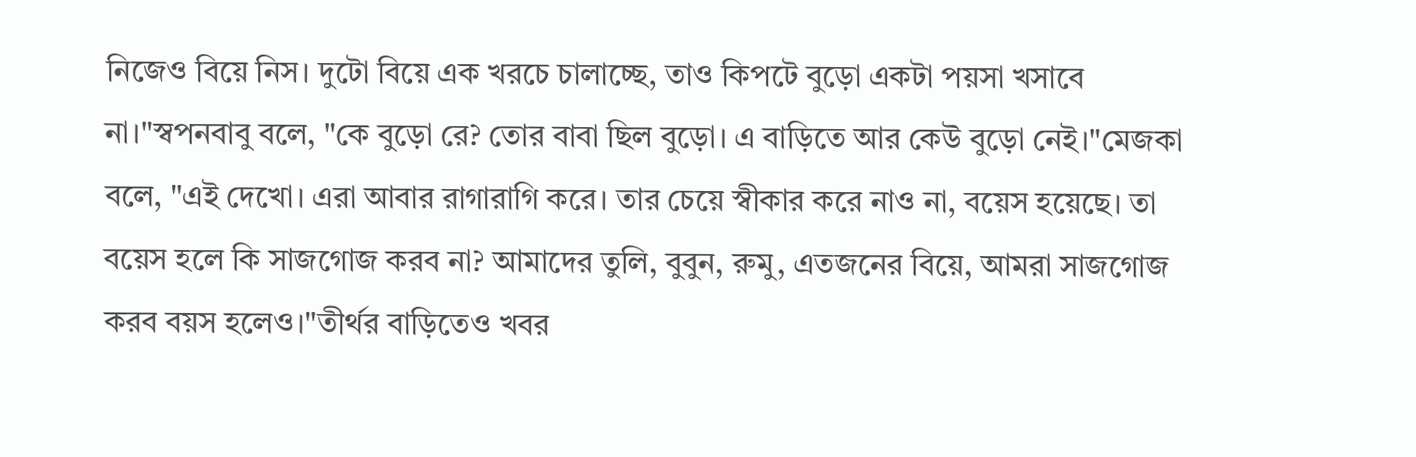নিজেও বিয়ে নিস। দুটো বিয়ে এক খরচে চালাচ্ছে, তাও কিপটে বুড়ো একটা পয়সা খসাবে না।"স্বপনবাবু বলে, "কে বুড়ো রে? তোর বাবা ছিল বুড়ো। এ বাড়িতে আর কেউ বুড়ো নেই।"মেজকা বলে, "এই দেখো। এরা আবার রাগারাগি করে। তার চেয়ে স্বীকার করে নাও না, বয়েস হয়েছে। তা বয়েস হলে কি সাজগোজ করব না? আমাদের তুলি, বুবুন, রুমু, এতজনের বিয়ে, আমরা সাজগোজ করব বয়স হলেও।"তীর্থর বাড়িতেও খবর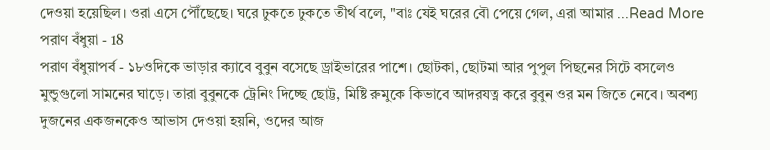দেওয়া হয়েছিল। ওরা এসে পৌঁছেছে। ঘরে ঢুকতে ঢুকতে তীর্থ বলে, "বাঃ যেই ঘরের বৌ পেয়ে গেল, এরা আমার ...Read More
পরাণ বঁধুয়া - 18
পরাণ বঁধুয়াপর্ব - ১৮ওদিকে ভাড়ার ক্যাবে বুবুন বসেছে ড্রাইভারের পাশে। ছোটকা, ছোটমা আর পুপুল পিছনের সিটে বসলেও মুন্ডুগুলো সামনের ঘাড়ে। তারা বুবুনকে ট্রেনিং দিচ্ছে ছোট্ট, মিষ্টি রুমুকে কিভাবে আদরযত্ন করে বুবুন ওর মন জিতে নেবে। অবশ্য দুজনের একজনকেও আভাস দেওয়া হয়নি, ওদের আজ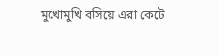মুখোমুখি বসিয়ে এরা কেটে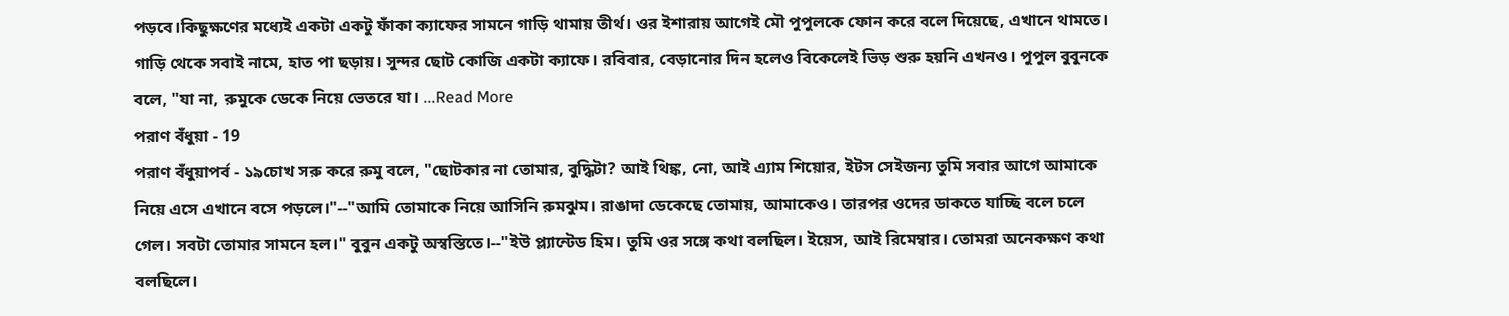পড়বে।কিছুক্ষণের মধ্যেই একটা একটু ফাঁকা ক্যাফের সামনে গাড়ি থামায় তীর্থ। ওর ইশারায় আগেই মৌ পুপুলকে ফোন করে বলে দিয়েছে, এখানে থামতে। গাড়ি থেকে সবাই নামে, হাত পা ছড়ায়। সুন্দর ছোট কোজি একটা ক্যাফে। রবিবার, বেড়ানোর দিন হলেও বিকেলেই ভিড় শুরু হয়নি এখনও। পুপুল বুবুনকে বলে, "যা না, রুমুকে ডেকে নিয়ে ভেতরে যা। ...Read More
পরাণ বঁধুয়া - 19
পরাণ বঁধুয়াপর্ব - ১৯চোখ সরু করে রুমু বলে, "ছোটকার না তোমার, বুদ্ধিটা? আই থিঙ্ক, নো, আই এ্যাম শিয়োর, ইটস সেইজন্য তুমি সবার আগে আমাকে নিয়ে এসে এখানে বসে পড়লে।"--"আমি তোমাকে নিয়ে আসিনি রুমঝুম। রাঙাদা ডেকেছে তোমায়, আমাকেও। তারপর ওদের ডাকতে যাচ্ছি বলে চলে গেল। সবটা তোমার সামনে হল।" বুবুন একটু অস্বস্তিতে।--"ইউ প্ল্যান্টেড হিম। তুমি ওর সঙ্গে কথা বলছিল। ইয়েস, আই রিমেম্বার। তোমরা অনেকক্ষণ কথা বলছিলে।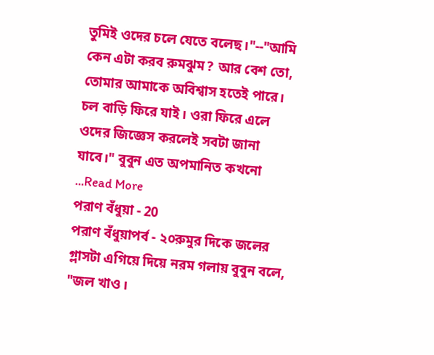তুমিই ওদের চলে যেতে বলেছ।"--"আমি কেন এটা করব রুমঝুম? আর বেশ তো, তোমার আমাকে অবিশ্বাস হতেই পারে। চল বাড়ি ফিরে যাই। ওরা ফিরে এলে ওদের জিজ্ঞেস করলেই সবটা জানা যাবে।" বুবুন এত অপমানিত কখনো ...Read More
পরাণ বঁধুয়া - 20
পরাণ বঁধুয়াপর্ব - ২০রুমুর দিকে জলের গ্লাসটা এগিয়ে দিয়ে নরম গলায় বুবুন বলে, "জল খাও।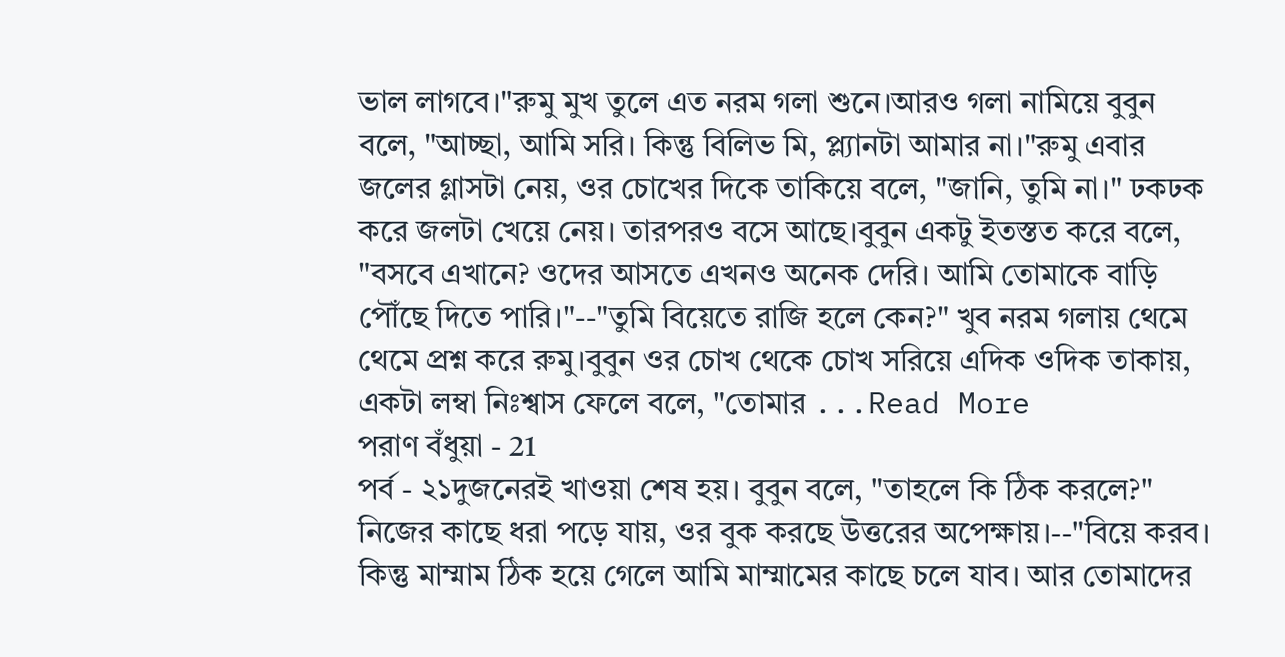ভাল লাগবে।"রুমু মুখ তুলে এত নরম গলা শুনে।আরও গলা নামিয়ে বুবুন বলে, "আচ্ছা, আমি সরি। কিন্তু বিলিভ মি, প্ল্যানটা আমার না।"রুমু এবার জলের গ্লাসটা নেয়, ওর চোখের দিকে তাকিয়ে বলে, "জানি, তুমি না।" ঢকঢক করে জলটা খেয়ে নেয়। তারপরও বসে আছে।বুবুন একটু ইতস্তত করে বলে, "বসবে এখানে? ওদের আসতে এখনও অনেক দেরি। আমি তোমাকে বাড়ি পৌঁছে দিতে পারি।"--"তুমি বিয়েতে রাজি হলে কেন?" খুব নরম গলায় থেমে থেমে প্রশ্ন করে রুমু।বুবুন ওর চোখ থেকে চোখ সরিয়ে এদিক ওদিক তাকায়, একটা লম্বা নিঃশ্বাস ফেলে বলে, "তোমার ...Read More
পরাণ বঁধুয়া - 21
পর্ব - ২১দুজনেরই খাওয়া শেষ হয়। বুবুন বলে, "তাহলে কি ঠিক করলে?" নিজের কাছে ধরা পড়ে যায়, ওর বুক করছে উত্তরের অপেক্ষায়।--"বিয়ে করব। কিন্তু মাম্মাম ঠিক হয়ে গেলে আমি মাম্মামের কাছে চলে যাব। আর তোমাদের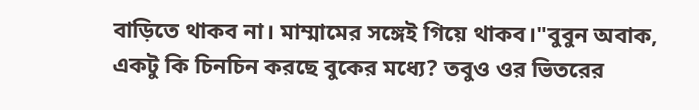বাড়িতে থাকব না। মাম্মামের সঙ্গেই গিয়ে থাকব।"বুবুন অবাক, একটু কি চিনচিন করছে বুকের মধ্যে? তবুও ওর ভিতরের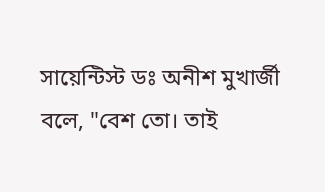সায়েন্টিস্ট ডঃ অনীশ মুখার্জী বলে, "বেশ তো। তাই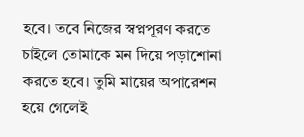হবে। তবে নিজের স্বপ্নপূরণ করতে চাইলে তোমাকে মন দিয়ে পড়াশোনা করতে হবে। তুমি মায়ের অপারেশন হয়ে গেলেই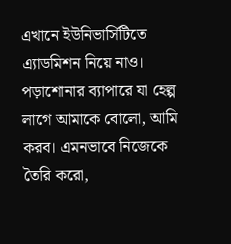এখানে ইউনিভার্সিটিতে এ্যাডমিশন নিয়ে নাও। পড়াশোনার ব্যাপারে যা হেল্প লাগে আমাকে বোলো, আমি করব। এমনভাবে নিজেকে তৈরি করো,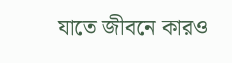যাতে জীবনে কারও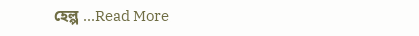হেল্প ...Read More